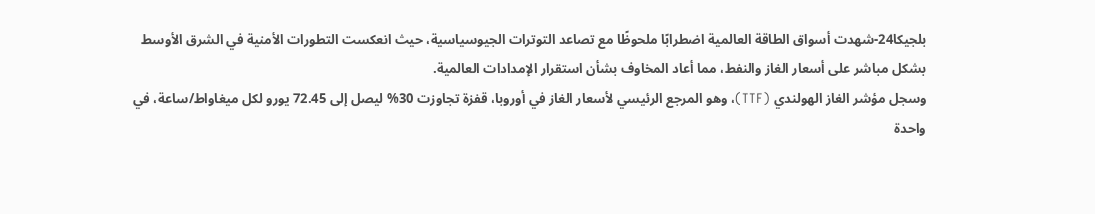بلجيكا24-شهدت أسواق الطاقة العالمية اضطرابًا ملحوظًا مع تصاعد التوترات الجيوسياسية، حيث انعكست التطورات الأمنية في الشرق الأوسط بشكل مباشر على أسعار الغاز والنفط، مما أعاد المخاوف بشأن استقرار الإمدادات العالمية.
وسجل مؤشر الغاز الهولندي (TTF)، وهو المرجع الرئيسي لأسعار الغاز في أوروبا، قفزة تجاوزت 30% ليصل إلى 72.45 يورو لكل ميغاواط/ساعة، في واحدة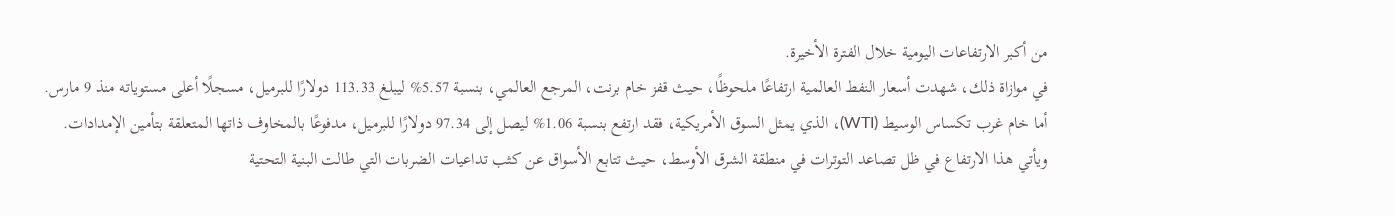من أكبر الارتفاعات اليومية خلال الفترة الأخيرة.
في موازاة ذلك، شهدت أسعار النفط العالمية ارتفاعًا ملحوظًا، حيث قفز خام برنت، المرجع العالمي، بنسبة 5.57% ليبلغ 113.33 دولارًا للبرميل، مسجلًا أعلى مستوياته منذ 9 مارس.
أما خام غرب تكساس الوسيط (WTI)، الذي يمثل السوق الأمريكية، فقد ارتفع بنسبة 1.06% ليصل إلى 97.34 دولارًا للبرميل، مدفوعًا بالمخاوف ذاتها المتعلقة بتأمين الإمدادات.
ويأتي هذا الارتفاع في ظل تصاعد التوترات في منطقة الشرق الأوسط، حيث تتابع الأسواق عن كثب تداعيات الضربات التي طالت البنية التحتية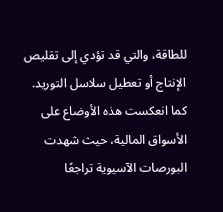للطاقة، والتي قد تؤدي إلى تقليص الإنتاج أو تعطيل سلاسل التوريد.
كما انعكست هذه الأوضاع على الأسواق المالية، حيث شهدت البورصات الآسيوية تراجعًا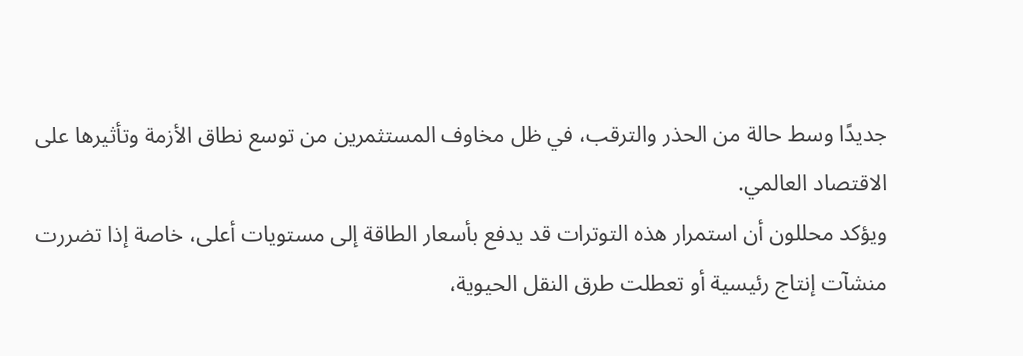جديدًا وسط حالة من الحذر والترقب، في ظل مخاوف المستثمرين من توسع نطاق الأزمة وتأثيرها على الاقتصاد العالمي.
ويؤكد محللون أن استمرار هذه التوترات قد يدفع بأسعار الطاقة إلى مستويات أعلى، خاصة إذا تضررت منشآت إنتاج رئيسية أو تعطلت طرق النقل الحيوية،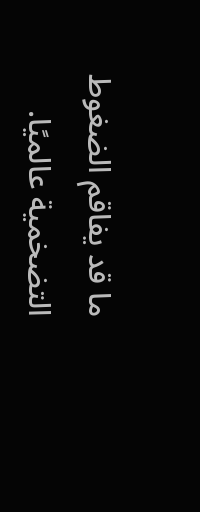ما قد يفاقم الضغوط التضخمية عالميًا.